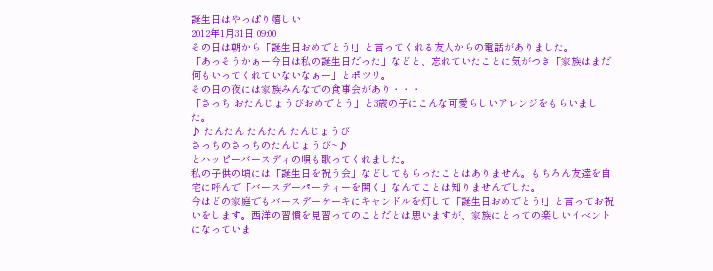誕生日はやっぱり嬉しい
2012年1月31日 09:00
その日は朝から「誕生日おめでとう!」と言ってくれる友人からの電話がありました。
「あっそうかぁー今日は私の誕生日だった」などと、忘れていたことに気がつき「家族はまだ何もいってくれていないなぁー」とポツリ。
その日の夜には家族みんなでの食事会があり・・・
「さっち おたんじょうびおめでとう」と3歳の子にこんな可愛らしいアレンジをもらいました。
♪ たんたん たんたん たんじょうび
さっちのさっちのたんじょうび~♪
とハッピーバースディの唄も歌ってくれました。
私の子供の頃には「誕生日を祝う会」などしてもらったことはありません。もちろん友達を自宅に呼んで「バースデーパーティーを開く」なんてことは知りませんでした。
今はどの家庭でもバースデーケーキにキャンドルを灯して「誕生日おめでとう!」と言ってお祝いをします。西洋の習慣を見習ってのことだとは思いますが、家族にとっての楽しいイベントになっていま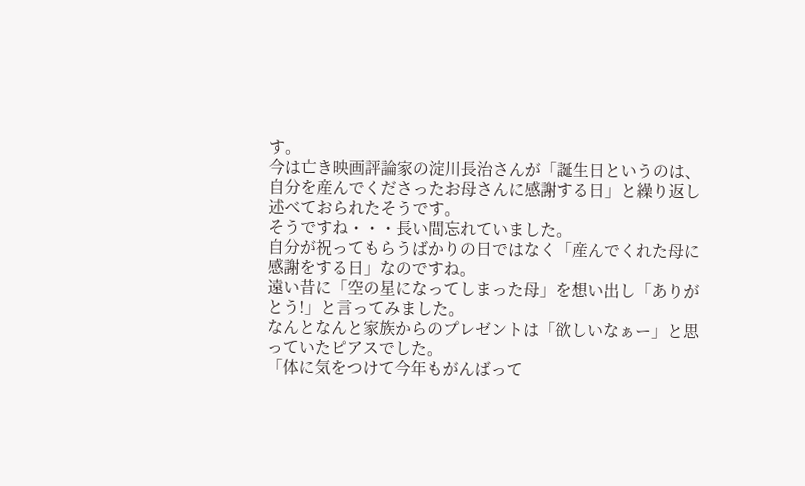す。
今は亡き映画評論家の淀川長治さんが「誕生日というのは、自分を産んでくださったお母さんに感謝する日」と繰り返し述べておられたそうです。
そうですね・・・長い間忘れていました。
自分が祝ってもらうばかりの日ではなく「産んでくれた母に感謝をする日」なのですね。
遠い昔に「空の星になってしまった母」を想い出し「ありがとう!」と言ってみました。
なんとなんと家族からのプレゼントは「欲しいなぁー」と思っていたピアスでした。
「体に気をつけて今年もがんばって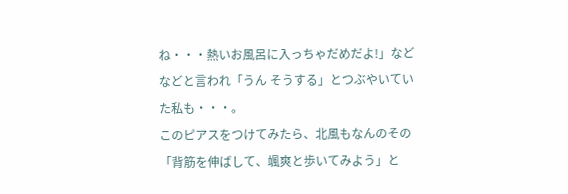ね・・・熱いお風呂に入っちゃだめだよ!」などなどと言われ「うん そうする」とつぶやいていた私も・・・。
このピアスをつけてみたら、北風もなんのその「背筋を伸ばして、颯爽と歩いてみよう」と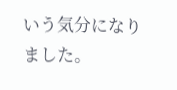いう気分になりました。